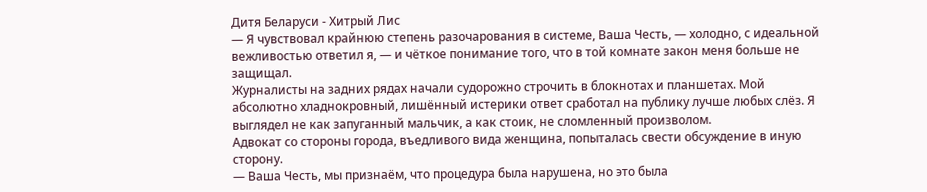Дитя Беларуси - Хитрый Лис
— Я чувствовал крайнюю степень разочарования в системе, Ваша Честь, — холодно, с идеальной вежливостью ответил я, — и чёткое понимание того, что в той комнате закон меня больше не защищал.
Журналисты на задних рядах начали судорожно строчить в блокнотах и планшетах. Мой абсолютно хладнокровный, лишённый истерики ответ сработал на публику лучше любых слёз. Я выглядел не как запуганный мальчик, а как стоик, не сломленный произволом.
Адвокат со стороны города, въедливого вида женщина, попыталась свести обсуждение в иную сторону.
— Ваша Честь, мы признаём, что процедура была нарушена, но это была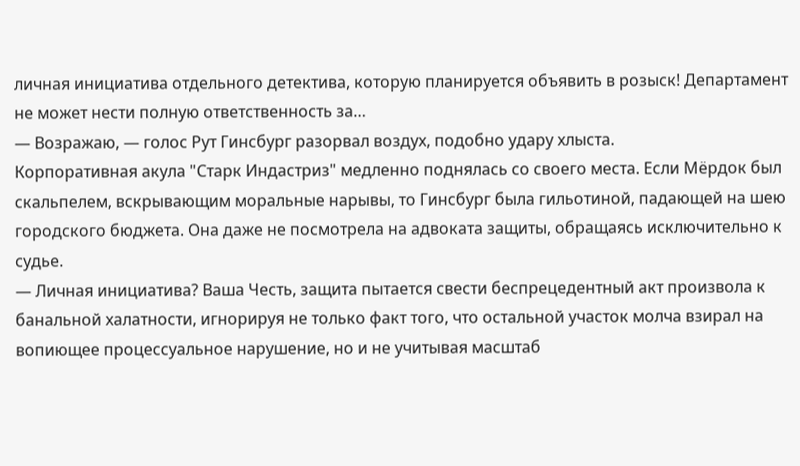личная инициатива отдельного детектива, которую планируется объявить в розыск! Департамент не может нести полную ответственность за…
— Возражаю, — голос Рут Гинсбург разорвал воздух, подобно удару хлыста.
Корпоративная акула "Старк Индастриз" медленно поднялась со своего места. Если Мёрдок был скальпелем, вскрывающим моральные нарывы, то Гинсбург была гильотиной, падающей на шею городского бюджета. Она даже не посмотрела на адвоката защиты, обращаясь исключительно к судье.
— Личная инициатива? Ваша Честь, защита пытается свести беспрецедентный акт произвола к банальной халатности, игнорируя не только факт того, что остальной участок молча взирал на вопиющее процессуальное нарушение, но и не учитывая масштаб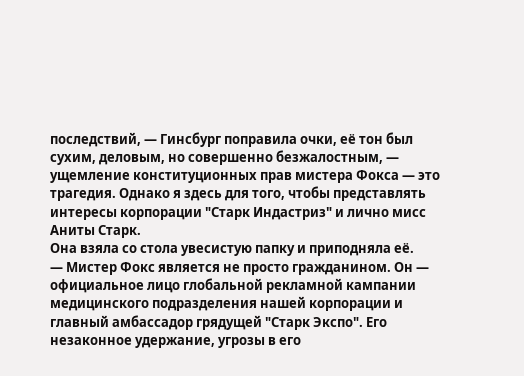последствий, — Гинсбург поправила очки, её тон был сухим, деловым, но совершенно безжалостным, — ущемление конституционных прав мистера Фокса — это трагедия. Однако я здесь для того, чтобы представлять интересы корпорации "Старк Индастриз" и лично мисс Аниты Старк.
Она взяла со стола увесистую папку и приподняла её.
— Мистер Фокс является не просто гражданином. Он — официальное лицо глобальной рекламной кампании медицинского подразделения нашей корпорации и главный амбассадор грядущей "Старк Экспо". Его незаконное удержание, угрозы в его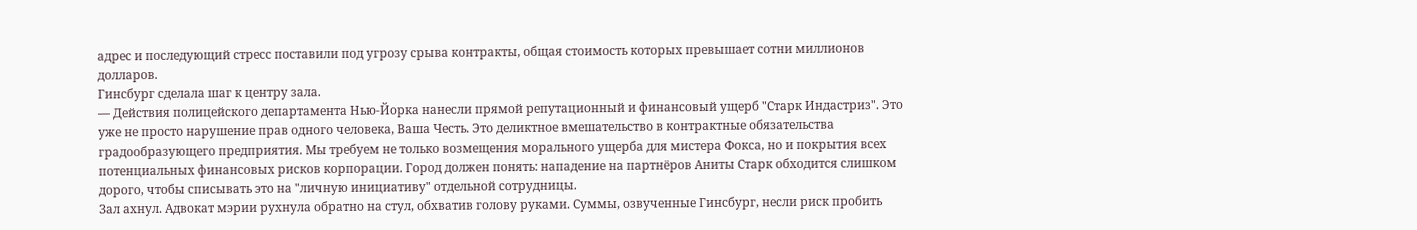адрес и последующий стресс поставили под угрозу срыва контракты, общая стоимость которых превышает сотни миллионов долларов.
Гинсбург сделала шаг к центру зала.
— Действия полицейского департамента Нью-Йорка нанесли прямой репутационный и финансовый ущерб "Старк Индастриз". Это уже не просто нарушение прав одного человека, Ваша Честь. Это деликтное вмешательство в контрактные обязательства градообразующего предприятия. Мы требуем не только возмещения морального ущерба для мистера Фокса, но и покрытия всех потенциальных финансовых рисков корпорации. Город должен понять: нападение на партнёров Аниты Старк обходится слишком дорого, чтобы списывать это на "личную инициативу" отдельной сотрудницы.
Зал ахнул. Адвокат мэрии рухнула обратно на стул, обхватив голову руками. Суммы, озвученные Гинсбург, несли риск пробить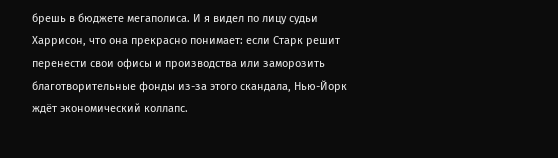брешь в бюджете мегаполиса. И я видел по лицу судьи Харрисон, что она прекрасно понимает: если Старк решит перенести свои офисы и производства или заморозить благотворительные фонды из-за этого скандала, Нью-Йорк ждёт экономический коллапс.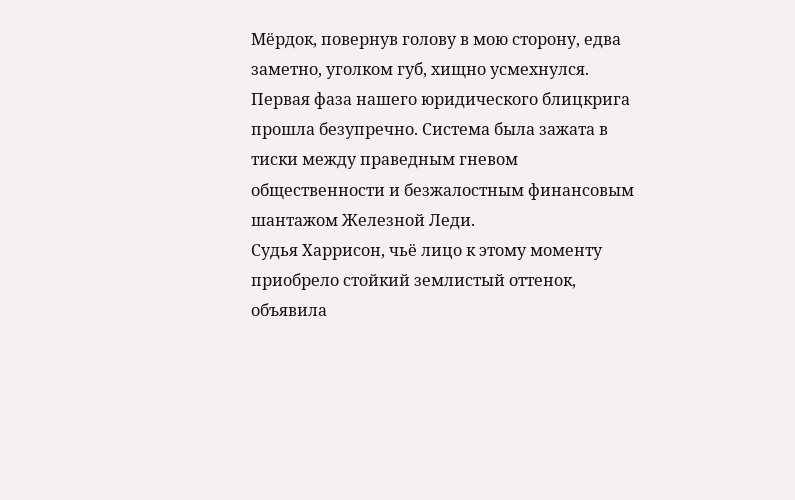Мёрдок, повернув голову в мою сторону, едва заметно, уголком губ, хищно усмехнулся. Первая фаза нашего юридического блицкрига прошла безупречно. Система была зажата в тиски между праведным гневом общественности и безжалостным финансовым шантажом Железной Леди.
Судья Харрисон, чьё лицо к этому моменту приобрело стойкий землистый оттенок, объявила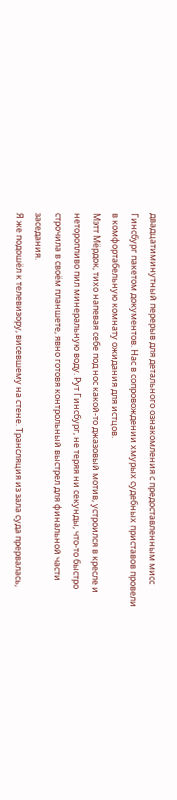двадцатиминутный перерыв для детального ознакомления с предоставленным мисс Гинсбург пакетом документов. Нас в сопровождении хмурых судебных приставов провели в комфортабельную комнату ожидания для истцов.
Мэтт Мёрдок, тихо напевая себе под нос какой-то джазовый мотив, устроился в кресле и неторопливо пил минеральную воду. Рут Гинсбург, не теряя ни секунды, что-то быстро строчила в своём планшете, явно готовя контрольный выстрел для финальной части заседания.
Я же подошёл к телевизору, висевшему на стене. Трансляция из зала суда прервалась,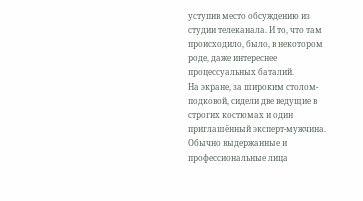уступив место обсуждению из студии телеканала. И то, что там происходило, было, в некотором роде, даже интереснее процессуальных баталий.
На экране, за широким столом-подковой, сидели две ведущие в строгих костюмах и один приглашённый эксперт-мужчина. Обычно выдержанные и профессиональные лица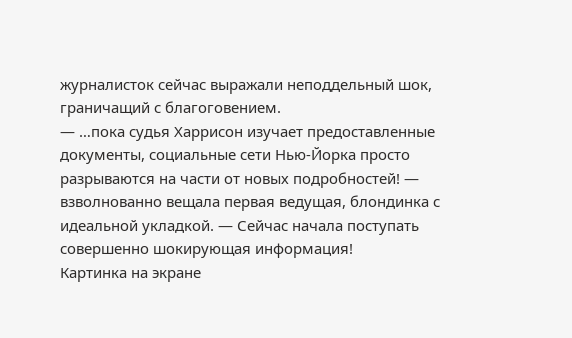журналисток сейчас выражали неподдельный шок, граничащий с благоговением.
— …пока судья Харрисон изучает предоставленные документы, социальные сети Нью-Йорка просто разрываются на части от новых подробностей! — взволнованно вещала первая ведущая, блондинка с идеальной укладкой. — Сейчас начала поступать совершенно шокирующая информация!
Картинка на экране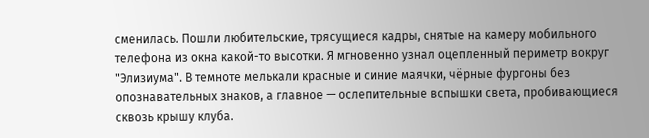сменилась. Пошли любительские, трясущиеся кадры, снятые на камеру мобильного телефона из окна какой-то высотки. Я мгновенно узнал оцепленный периметр вокруг "Элизиума". В темноте мелькали красные и синие маячки, чёрные фургоны без опознавательных знаков, а главное — ослепительные вспышки света, пробивающиеся сквозь крышу клуба.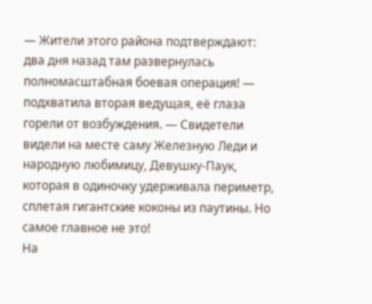— Жители этого района подтверждают: два дня назад там развернулась полномасштабная боевая операция! — подхватила вторая ведущая, её глаза горели от возбуждения. — Свидетели видели на месте саму Железную Леди и народную любимицу, Девушку-Паук, которая в одиночку удерживала периметр, сплетая гигантские коконы из паутины. Но самое главное не это!
На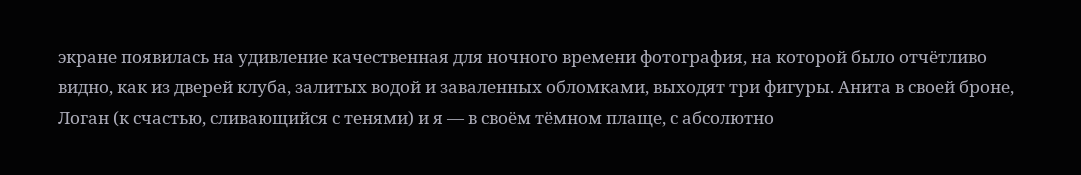экране появилась на удивление качественная для ночного времени фотография, на которой было отчётливо видно, как из дверей клуба, залитых водой и заваленных обломками, выходят три фигуры. Анита в своей броне, Логан (к счастью, сливающийся с тенями) и я — в своём тёмном плаще, с абсолютно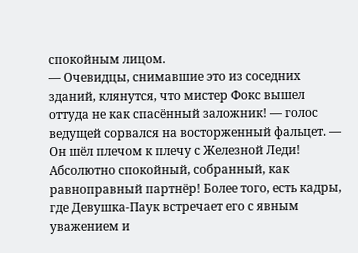спокойным лицом.
— Очевидцы, снимавшие это из соседних зданий, клянутся, что мистер Фокс вышел оттуда не как спасённый заложник! — голос ведущей сорвался на восторженный фальцет. — Он шёл плечом к плечу с Железной Леди! Абсолютно спокойный, собранный, как равноправный партнёр! Более того, есть кадры, где Девушка-Паук встречает его с явным уважением и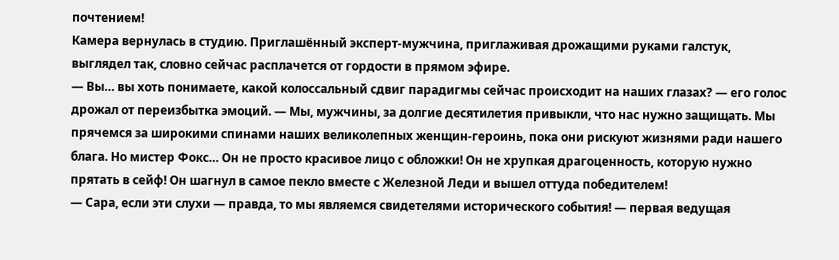почтением!
Камера вернулась в студию. Приглашённый эксперт-мужчина, приглаживая дрожащими руками галстук, выглядел так, словно сейчас расплачется от гордости в прямом эфире.
— Вы… вы хоть понимаете, какой колоссальный сдвиг парадигмы сейчас происходит на наших глазах? — его голос дрожал от переизбытка эмоций. — Мы, мужчины, за долгие десятилетия привыкли, что нас нужно защищать. Мы прячемся за широкими спинами наших великолепных женщин-героинь, пока они рискуют жизнями ради нашего блага. Но мистер Фокс… Он не просто красивое лицо с обложки! Он не хрупкая драгоценность, которую нужно прятать в сейф! Он шагнул в самое пекло вместе с Железной Леди и вышел оттуда победителем!
— Сара, если эти слухи — правда, то мы являемся свидетелями исторического события! — первая ведущая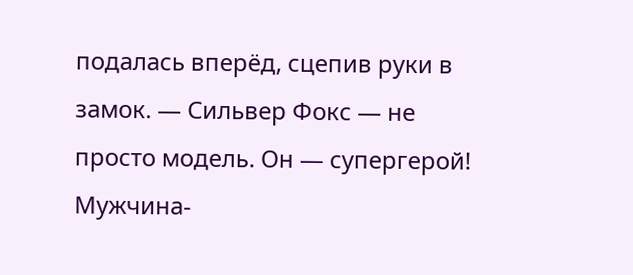подалась вперёд, сцепив руки в замок. — Сильвер Фокс — не просто модель. Он — супергерой! Мужчина-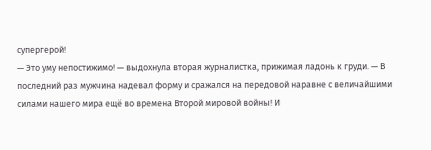супергерой!
— Это уму непостижимо! — выдохнула вторая журналистка, прижимая ладонь к груди. — В последний раз мужчина надевал форму и сражался на передовой наравне с величайшими силами нашего мира ещё во времена Второй мировой войны! И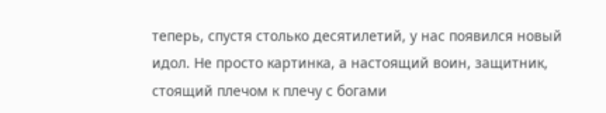теперь, спустя столько десятилетий, у нас появился новый идол. Не просто картинка, а настоящий воин, защитник, стоящий плечом к плечу с богами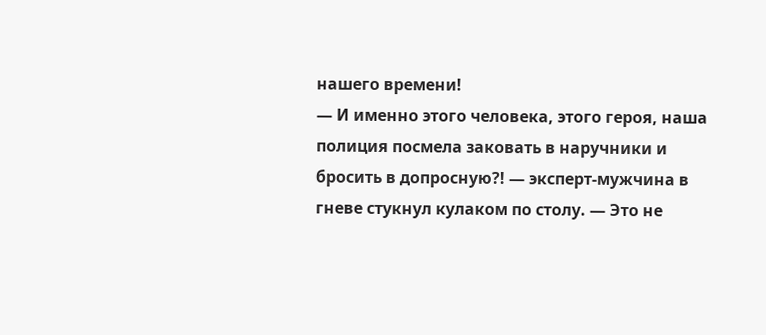нашего времени!
— И именно этого человека, этого героя, наша полиция посмела заковать в наручники и бросить в допросную?! — эксперт-мужчина в гневе стукнул кулаком по столу. — Это не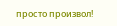просто произвол!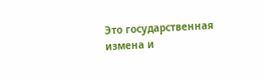Это государственная измена и